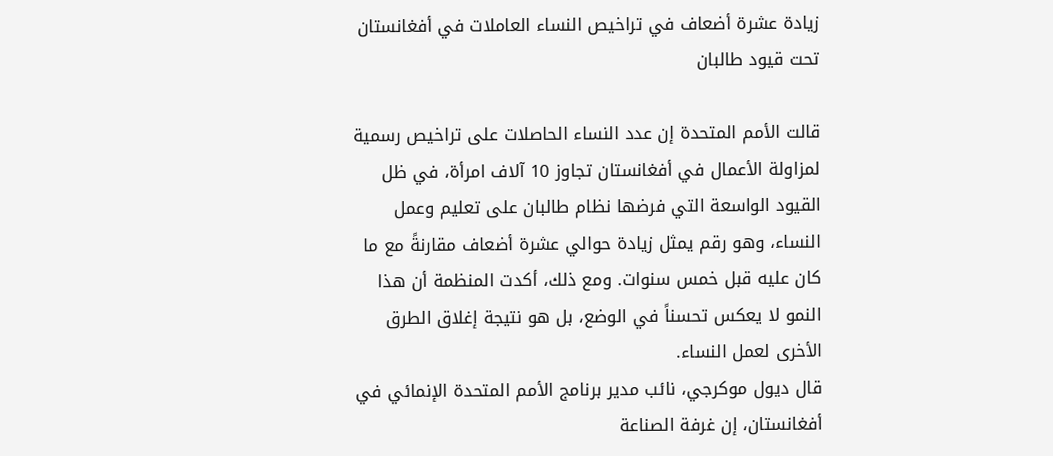زيادة عشرة أضعاف في تراخيص النساء العاملات في أفغانستان تحت قيود طالبان

قالت الأمم المتحدة إن عدد النساء الحاصلات على تراخيص رسمية لمزاولة الأعمال في أفغانستان تجاوز 10 آلاف امرأة، في ظل القيود الواسعة التي فرضها نظام طالبان على تعليم وعمل النساء، وهو رقم يمثل زيادة حوالي عشرة أضعاف مقارنةً مع ما كان عليه قبل خمس سنوات. ومع ذلك، أكدت المنظمة أن هذا النمو لا يعكس تحسناً في الوضع، بل هو نتيجة إغلاق الطرق الأخرى لعمل النساء.
قال ديول موكرجي، نائب مدير برنامج الأمم المتحدة الإنمائي في أفغانستان، إن غرفة الصناعة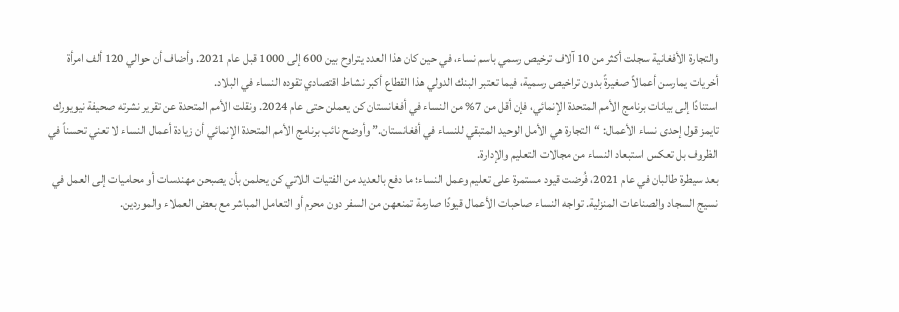والتجارة الأفغانية سجلت أكثر من 10 آلاف ترخيص رسمي باسم نساء، في حين كان هذا العدد يتراوح بين 600 إلى 1000 قبل عام 2021. وأضاف أن حوالي 120 ألف امرأة أخريات يمارسن أعمالاً صغيرةً بدون تراخيص رسمية، فيما تعتبر البنك الدولي هذا القطاع أكبر نشاط اقتصادي تقوده النساء في البلاد.
استنادًا إلى بيانات برنامج الأمم المتحدة الإنمائي، فإن أقل من 7% من النساء في أفغانستان كن يعملن حتى عام 2024. ونقلت الأمم المتحدة عن تقرير نشرته صحيفة نيويورك تايمز قول إحدى نساء الأعمال: “التجارة هي الأمل الوحيد المتبقي للنساء في أفغانستان.” وأوضح نائب برنامج الأمم المتحدة الإنمائي أن زيادة أعمال النساء لا تعني تحسناً في الظروف بل تعكس استبعاد النساء من مجالات التعليم والإدارة.
بعد سيطرة طالبان في عام 2021، فُرضت قيود مستمرة على تعليم وعمل النساء؛ ما دفع بالعديد من الفتيات اللاتي كن يحلمن بأن يصبحن مهندسات أو محاميات إلى العمل في نسيج السجاد والصناعات المنزلية. تواجه النساء صاحبات الأعمال قيودًا صارمة تمنعهن من السفر دون محرم أو التعامل المباشر مع بعض العملاء والموردين.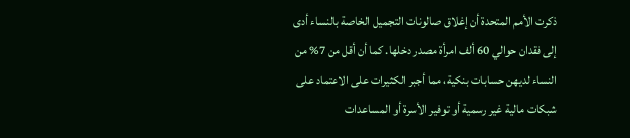ذكرت الأمم المتحدة أن إغلاق صالونات التجميل الخاصة بالنساء أدى إلى فقدان حوالي 60 ألف امرأة مصدر دخلها. كما أن أقل من 7% من النساء لديهن حسابات بنكية، مما أجبر الكثيرات على الاعتماد على شبكات مالية غير رسمية أو توفير الأسرة أو المساعدات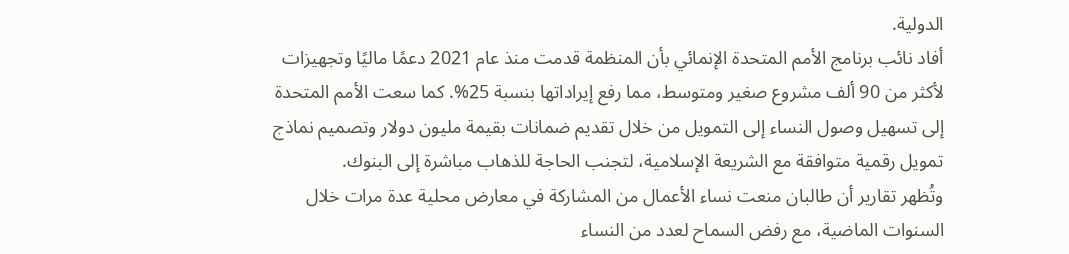الدولية.
أفاد نائب برنامج الأمم المتحدة الإنمائي بأن المنظمة قدمت منذ عام 2021 دعمًا ماليًا وتجهيزات لأكثر من 90 ألف مشروع صغير ومتوسط، مما رفع إيراداتها بنسبة 25%. كما سعت الأمم المتحدة إلى تسهيل وصول النساء إلى التمويل من خلال تقديم ضمانات بقيمة مليون دولار وتصميم نماذج تمويل رقمية متوافقة مع الشريعة الإسلامية، لتجنب الحاجة للذهاب مباشرة إلى البنوك.
وتُظهر تقارير أن طالبان منعت نساء الأعمال من المشاركة في معارض محلية عدة مرات خلال السنوات الماضية، مع رفض السماح لعدد من النساء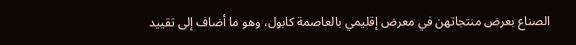الصناع بعرض منتجاتهن في معرض إقليمي بالعاصمة كابول، وهو ما أضاف إلى تقييد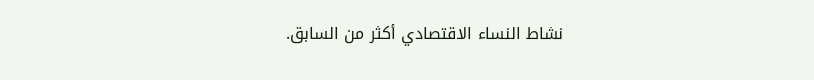نشاط النساء الاقتصادي أكثر من السابق.